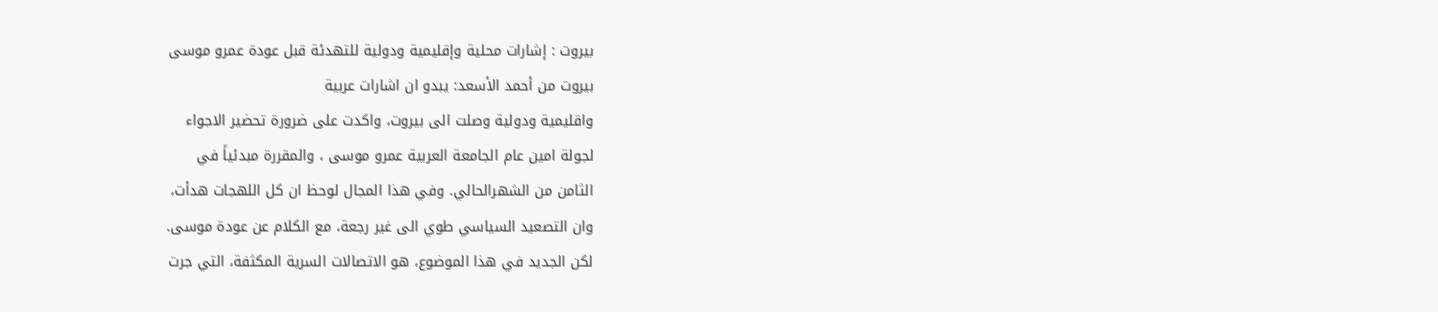بيروت : إشارات محلية وإقليمية ودولية للتهدئة قبل عودة عمرو موسى
بيروت من أحمد الأسعد: يبدو ان اشارات عربية
واقليمية ودولية وصلت الى بيروت، واكدت على ضرورة تحضير الاجواء
لجولة امين عام الجامعة العربية عمرو موسى ، والمقررة مبدئياً في
الثامن من الشهرالحالي. وفي هذا المجال لوحظ ان كل اللهجات هدأت،
وان التصعيد السياسي طوي الى غير رجعة، مع الكلام عن عودة موسى.
لكن الجديد في هذا الموضوع، هو الاتصالات السرية المكثفة، التي جرت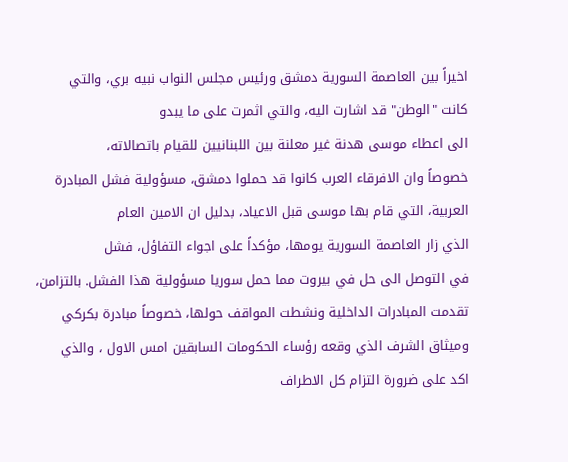اخيراً بين العاصمة السورية دمشق ورئيس مجلس النواب نبيه بري، والتي
كانت "الوطن" قد اشارت اليه، والتي اثمرت على ما يبدو
الى اعطاء موسى هدنة غير معلنة بين اللبنانيين للقيام باتصالاته،
خصوصاً وان الافرقاء العرب كانوا قد حملوا دمشق، مسؤولية فشل المبادرة
العربية، التي قام بها موسى قبل الاعياد، بدليل ان الامين العام
الذي زار العاصمة السورية يومها، مؤكداً على اجواء التفاؤل، فشل
في التوصل الى حل في بيروت مما حمل سوريا مسؤولية هذا الفشل. بالتزامن،
تقدمت المبادرات الداخلية ونشطت المواقف حولها، خصوصاً مبادرة بكركي
وميثاق الشرف الذي وقعه رؤساء الحكومات السابقين امس الاول ، والذي
اكد على ضرورة التزام كل الاطراف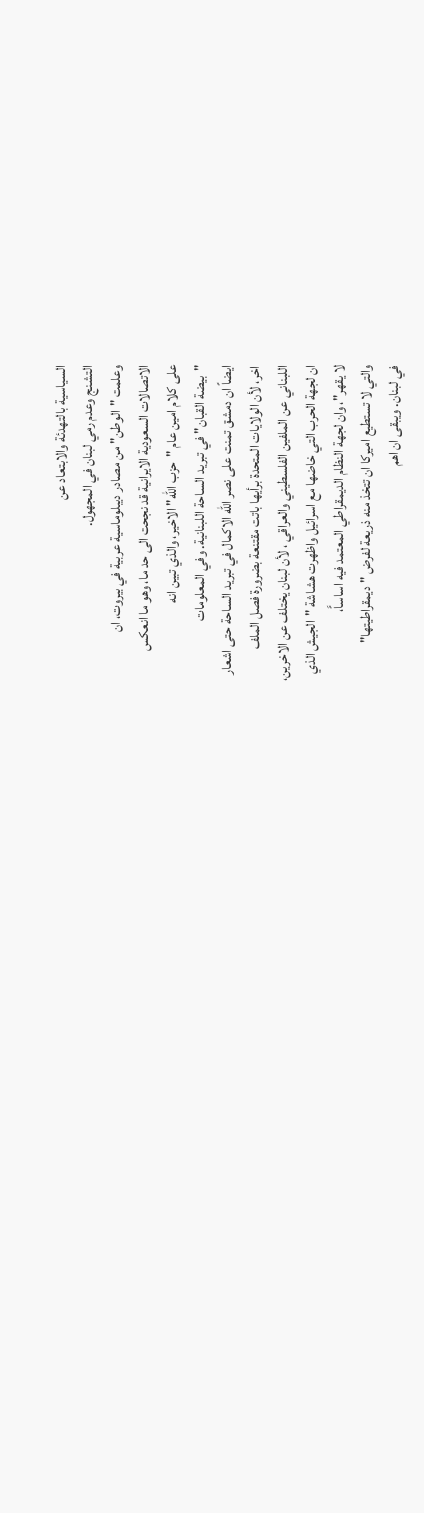السياسية بالتهدئة والابتعاد عن
التشنج وعدم رمي لبنان في المجهول.
وعلمت "الوطن" من مصادر ديبلوماسية عربية في بيروت، ان
الاتصالات السعودية الايرانية قد نجحت الى حد ما، وهو ما انعكس
على كلام امين عام "حزب الله" الاخير، والذي تبين انه
"بيضة القبان" في تبريد الساحة اللبنانية. وفي المعلومات
ايضاً ان دمشق تمنت على نصر الله الاكمال في تبريد الساحة حتى اشعار
اخر، لأن الولايات المتحدة برأيها باتت مقتنعة بضرورة فصل الملف
اللبناني عن الملفين الفلسطيني والعراقي ، لأن لبنان يختلف عن الاخرين،
ان لجهة الحرب التي خاضها مع اسرائيل واظهرت هشاشة "الجيش الذي
لا يقهر"، وان لجهة النظام الديمقراطي المعتمد فيه اساساًَ،
والتي لا تستطيع اميركا ان تتخذ منه ذريعة لفرض "ديمقراطيتها"
في لبنان. ويبقى ان اهم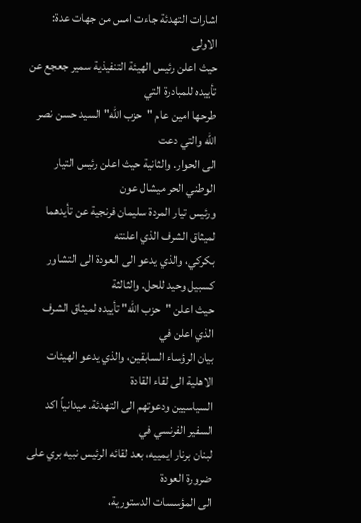اشارات التهدئة جاءت امس من جهات عدة: الاولى
حيث اعلن رئيس الهيئة التنفيذية سمير جعجع عن تأييده للمبادرة التي
طرحها امين عام "حزب الله" السيد حسن نصر الله والتي دعت
الى الحوار. والثانية حيث اعلن رئيس التيار الوطني الحر ميشال عون
ورئيس تيار المردة سليمان فرنجية عن تأيدهما لميثاق الشرف الذي اعلنته
بكركي، والذي يدعو الى العودة الى التشاور كسبيل وحيد للحل. والثالثة
حيث اعلن "حزب الله" تأييده لميثاق الشرف الذي اعلن في
بيان الرؤساء السابقين، والذي يدعو الهيئات الاهلية الى لقاء القادة
السياسيين ودعوتهم الى التهدئة. ميدانياً اكد السفير الفرنسي في
لبنان برنار ايمييه، بعد لقائه الرئيس نبيه بري على ضرورة العودة
الى المؤسسات الدستورية،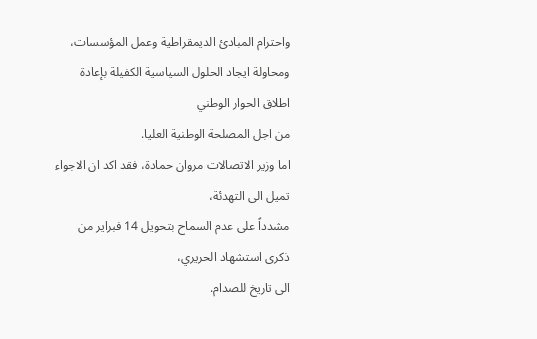واحترام المبادئ الديمقراطية وعمل المؤسسات،
ومحاولة ايجاد الحلول السياسية الكفيلة بإعادة اطلاق الحوار الوطني
من اجل المصلحة الوطنية العليا.
اما وزير الاتصالات مروان حمادة، فقد اكد ان الاجواء تميل الى التهدئة،
مشدداً على عدم السماح بتحويل 14 فبراير من ذكرى استشهاد الحريري،
الى تاريخ للصدام.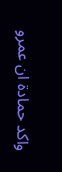واكد حمادة ان عمرو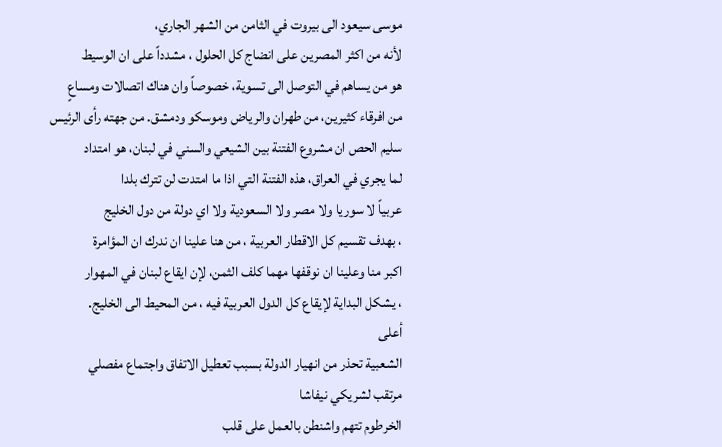موسى سيعود الى بيروت في الثامن من الشهر الجاري،
لأنه من اكثر المصرين على انضاج كل الحلول ، مشدداً على ان الوسيط
هو من يساهم في التوصل الى تسوية، خصوصاً وان هناك اتصالات ومساعٍ
من افرقاء كثيرين، من طهران والرياض وموسكو ودمشق. من جهته رأى الرئيس
سليم الحص ان مشروع الفتنة بين الشيعي والسني في لبنان، هو امتداد
لما يجري في العراق، هذه الفتنة التي اذا ما امتدت لن تترك بلدا
عربياً لا سوريا ولا مصر ولا السعودية ولا اي دولة من دول الخليج
، بهدف تقسيم كل الاقطار العربية ، من هنا علينا ان ندرك ان المؤامرة
اكبر منا وعلينا ان نوقفها مهما كلف الثمن، لإن ايقاع لبنان في المهوار
، يشكل البداية لإيقاع كل الدول العربية فيه ، من المحيط الى الخليج.
أعلى
الشعبية تحذر من انهيار الدولة بسبب تعطيل الاتفاق واجتماع مفصلي
مرتقب لشريكي نيفاشا
الخرطوم تتهم واشنطن بالعمل على قلب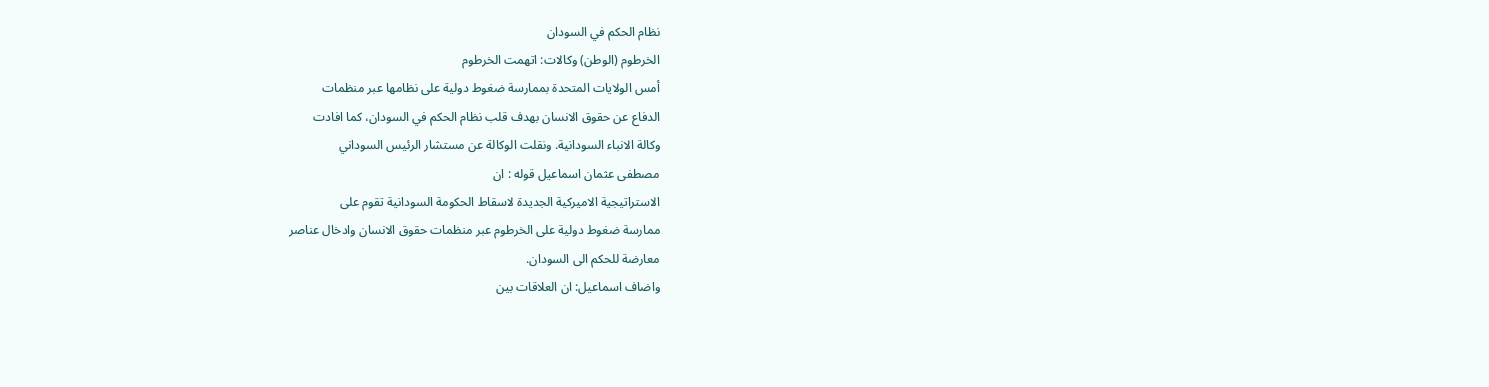نظام الحكم في السودان
الخرطوم (الوطن) وكالات: اتهمت الخرطوم
أمس الولايات المتحدة بممارسة ضغوط دولية على نظامها عبر منظمات
الدفاع عن حقوق الانسان بهدف قلب نظام الحكم في السودان، كما افادت
وكالة الانباء السودانية. ونقلت الوكالة عن مستشار الرئيس السوداني
مصطفى عثمان اسماعيل قوله : ان
الاستراتيجية الاميركية الجديدة لاسقاط الحكومة السودانية تقوم على
ممارسة ضغوط دولية على الخرطوم عبر منظمات حقوق الانسان وادخال عناصر
معارضة للحكم الى السودان.
واضاف اسماعيل: ان العلاقات بين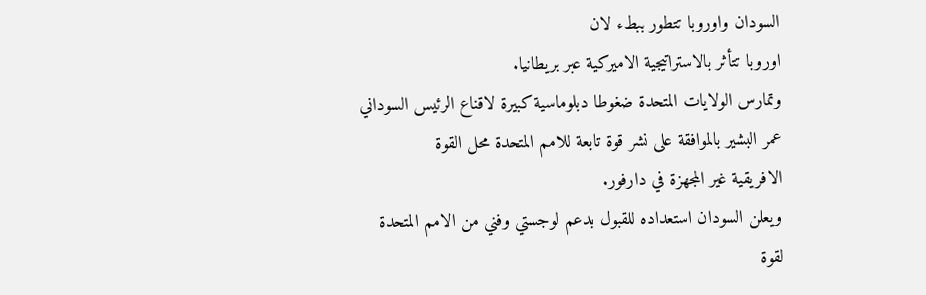السودان واوروبا تتطور ببطء لان
اوروبا تتأثر بالاستراتيجية الاميركية عبر بريطانيا.
وتمارس الولايات المتحدة ضغوطا دبلوماسية كبيرة لاقناع الرئيس السوداني
عمر البشير بالموافقة على نشر قوة تابعة للامم المتحدة محل القوة
الافريقية غير المجهزة في دارفور.
ويعلن السودان استعداده للقبول بدعم لوجستي وفني من الامم المتحدة
لقوة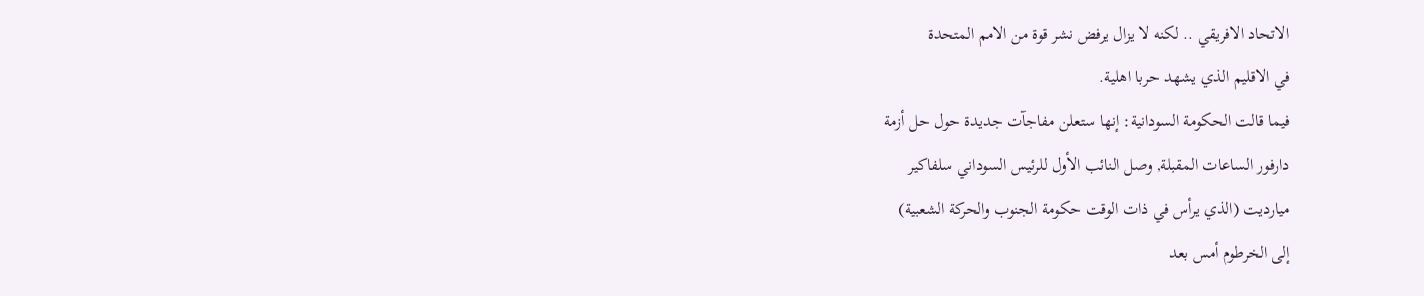الاتحاد الافريقي .. لكنه لا يزال يرفض نشر قوة من الامم المتحدة
في الاقليم الذي يشهد حربا اهلية.
فيما قالت الحكومة السودانية: إنها ستعلن مفاجآت جديدة حول حل أزمة
دارفور الساعات المقبلة, وصل النائب الأول للرئيس السوداني سلفاكير
ميارديت (الذي يرأس في ذات الوقت حكومة الجنوب والحركة الشعبية)
إلى الخرطوم أمس بعد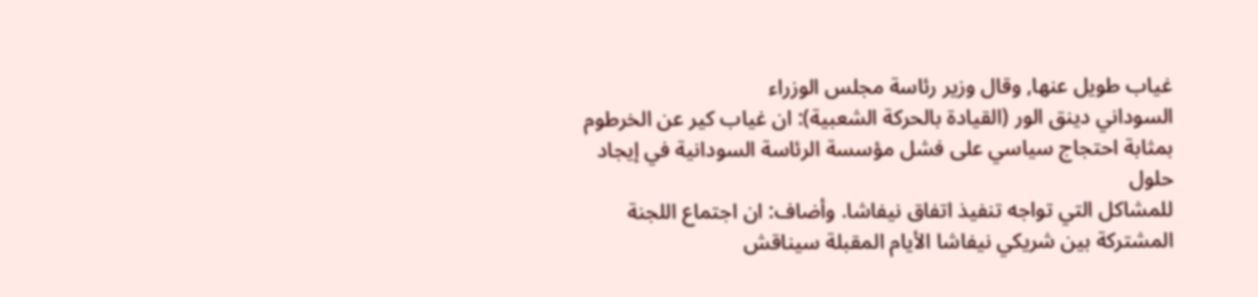غياب طويل عنها, وقال وزير رئاسة مجلس الوزراء
السوداني دينق الور (القيادة بالحركة الشعبية): ان غياب كير عن الخرطوم
بمثابة احتجاج سياسي على فشل مؤسسة الرئاسة السودانية في إيجاد حلول
للمشاكل التي تواجه تنفيذ اتفاق نيفاشا. وأضاف: ان اجتماع اللجنة
المشتركة بين شريكي نيفاشا الأيام المقبلة سيناقش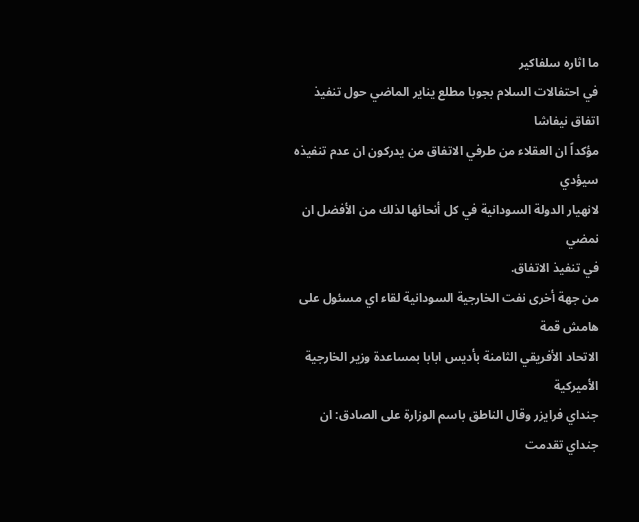ما اثاره سلفاكير
في احتفالات السلام بجوبا مطلع يناير الماضي حول تنفيذ اتفاق نيفاشا
مؤكداً ان العقلاء من طرفي الاتفاق من يدركون ان عدم تنفيذه سيؤدي
لانهيار الدولة السودانية في كل أنحائها لذلك من الأفضل ان نمضي
في تنفيذ الاتفاق.
من جهة أخرى نفت الخارجية السودانية لقاء اي مسئول على هامش قمة
الاتحاد الأفريقي الثامنة بأديس ابابا بمساعدة وزير الخارجية الأميركية
جنداي فرايزر وقال الناطق باسم الوزارة على الصادق: ان جنداي تقدمت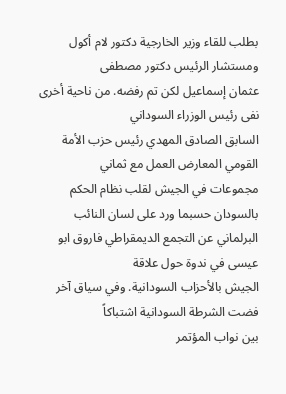بطلب للقاء وزير الخارجية دكتور لام أكول ومستشار الرئيس دكتور مصطفى
عثمان إسماعيل لكن تم رفضه. من ناحية أخرى نفى رئيس الوزراء السوداني
السابق الصادق المهدي رئيس حزب الأمة القومي المعارض العمل مع ثماني
مجموعات في الجيش لقلب نظام الحكم بالسودان حسبما ورد على لسان النائب
البرلماني عن التجمع الديمقراطي فاروق ابو عيسى في ندوة حول علاقة
الجيش بالأحزاب السودانية. وفي سياق آخر فضت الشرطة السودانية اشتباكاً
بين نواب المؤتمر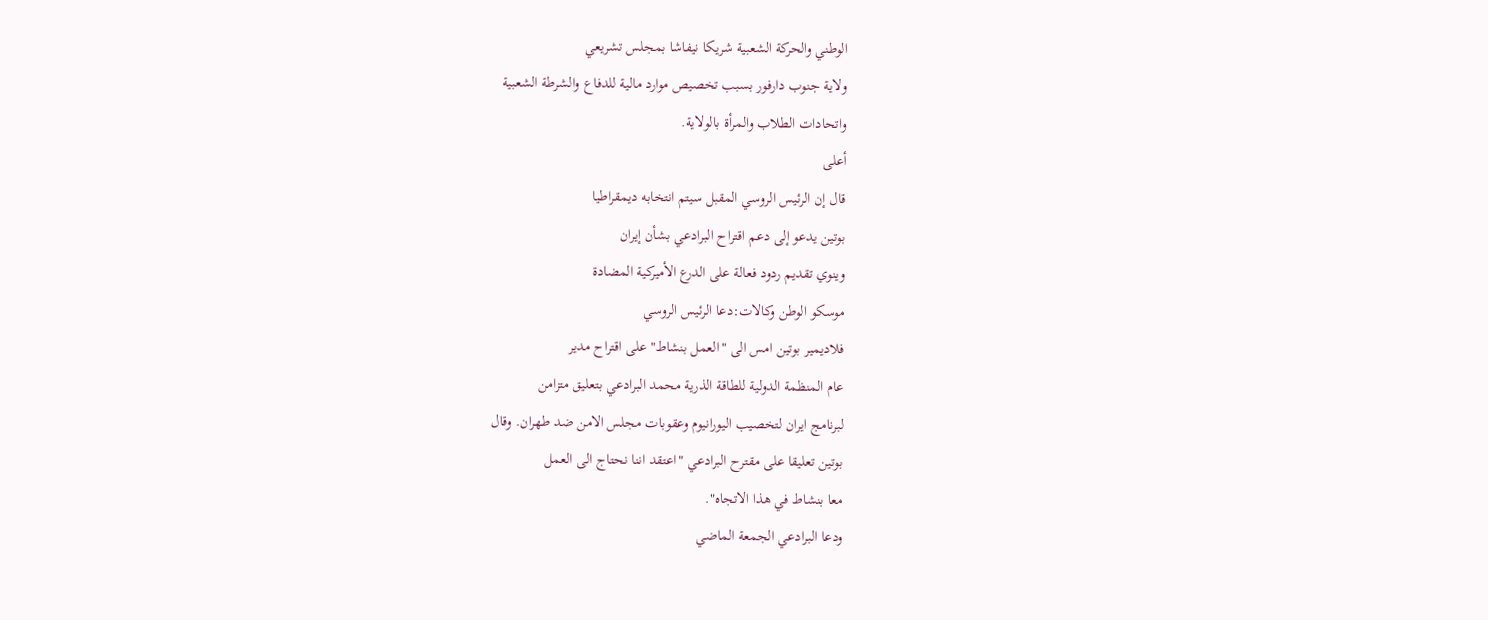الوطني والحركة الشعبية شريكا نيفاشا بمجلس تشريعي
ولاية جنوب دارفور بسبب تخصيص موارد مالية للدفاع والشرطة الشعبية
واتحادات الطلاب والمرأة بالولاية.
أعلى
قال إن الرئيس الروسي المقبل سيتم انتخابه ديمقراطيا
بوتين يدعو إلى دعم اقتراح البرادعي بشأن إيران
وينوي تقديم ردود فعالة على الدرع الأميركية المضادة
موسكو الوطن وكالات:دعا الرئيس الروسي
فلاديمير بوتين امس الى "العمل بنشاط" على اقتراح مدير
عام المنظمة الدولية للطاقة الذرية محمد البرادعي بتعليق متزامن
لبرنامج ايران لتخصيب اليورانيوم وعقوبات مجلس الامن ضد طهران. وقال
بوتين تعليقا على مقترح البرادعي "اعتقد اننا نحتاج الى العمل
معا بنشاط في هذا الاتجاه".
ودعا البرادعي الجمعة الماضي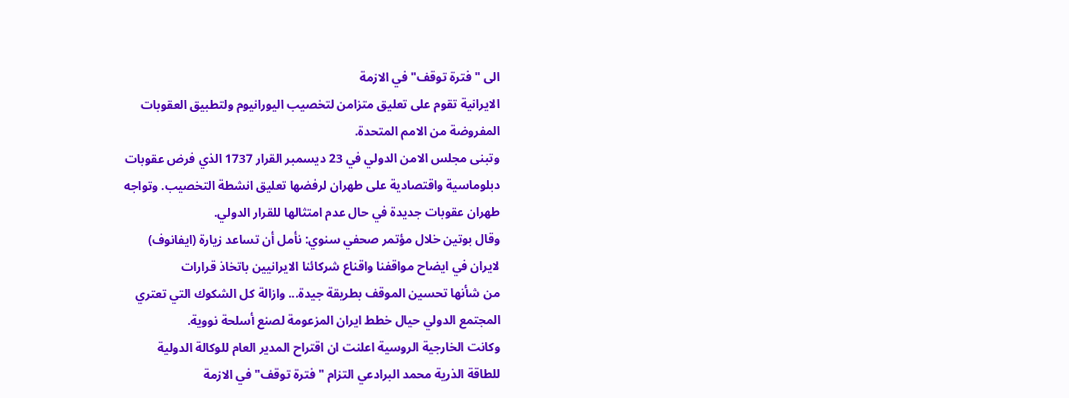الى "فترة توقف" في الازمة
الايرانية تقوم على تعليق متزامن لتخصيب اليورانيوم ولتطبيق العقوبات
المفروضة من الامم المتحدة.
وتبنى مجلس الامن الدولي في 23 ديسمبر القرار 1737 الذي فرض عقوبات
دبلوماسية واقتصادية على طهران لرفضها تعليق انشطة التخصيب. وتواجه
طهران عقوبات جديدة في حال عدم امتثالها للقرار الدولي.
وقال بوتين خلال مؤتمر صحفي سنوي: نأمل أن تساعد زيارة (ايفانوف)
لايران في ايضاح مواقفنا واقناع شركائنا الايرانيين باتخاذ قرارات
من شأنها تحسين الموقف بطريقة جيدة... وازالة كل الشكوك التي تعتري
المجتمع الدولي حيال خطط ايران المزعومة لصنع أسلحة نووية.
وكانت الخارجية الروسية اعلنت ان اقتراح المدير العام للوكالة الدولية
للطاقة الذرية محمد البرادعي التزام "فترة توقف" في الازمة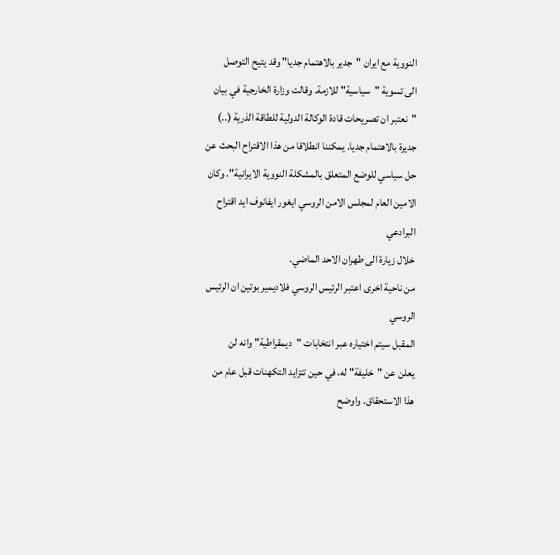النووية مع ايران "جدير بالاهتمام جديا" وقد يتيح التوصل
الى تسوية "سياسية" للازمة. وقالت وزارة الخارجية في بيان
"نعتبر ان تصريحات قادة الوكالة الدولية للطاقة الذرية (..)
جديرة بالاهتمام جديا. يمكننا انطلاقا من هذا الاقتراح البحث عن
حل سياسي للوضع المتعلق بالمشكلة النووية الايرانية". وكان
الامين العام لمجلس الامن الروسي ايغور ايفانوف ايد اقتراح البرادعي
خلال زيارة الى طهران الاحد الماضي.
من ناحية اخرى اعتبر الرئيس الروسي فلاديمير بوتين ان الرئيس الروسي
المقبل سيتم اختياره عبر انتخابات "ديمقراطية" وانه لن
يعلن عن "خليفة" له، في حين تتزايد التكهنات قبل عام من
هذا الاستحقاق. واوضح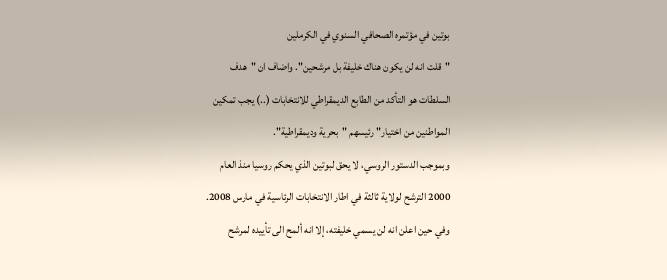بوتين في مؤتمره الصحافي السنوي في الكرملين
"قلت انه لن يكون هناك خليفة بل مرشحين". واضاف ان "هدف
السلطات هو التأكد من الطابع الديمقراطي للانتخابات (..) يجب تمكين
المواطنين من اختيار" رئيسهم "بحرية وديمقراطية".
وبموجب الدستور الروسي، لا يحق لبوتين الذي يحكم روسيا منذ العام
2000 الترشح لولاية ثالثة في اطار الانتخابات الرئاسية في مارس 2008.
وفي حين اعلن انه لن يسمي خليفته، إلا انه ألمح الى تأييده لمرشح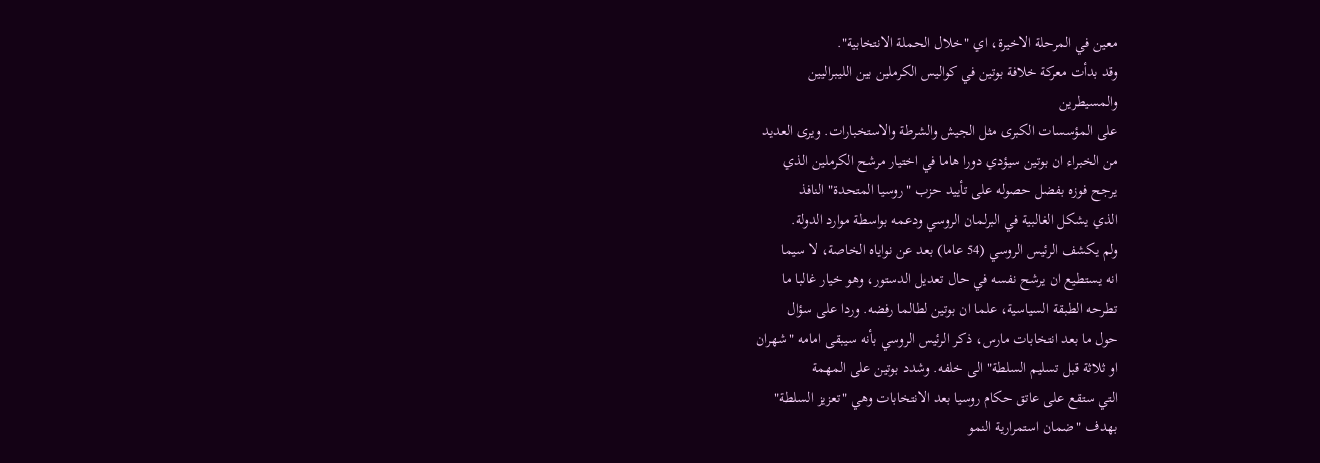معين في المرحلة الاخيرة، اي "خلال الحملة الانتخابية".
وقد بدأت معركة خلافة بوتين في كواليس الكرملين بين الليبراليين
والمسيطرين
على المؤسسات الكبرى مثل الجيش والشرطة والاستخبارات. ويرى العديد
من الخبراء ان بوتين سيؤدي دورا هاما في اختيار مرشح الكرملين الذي
يرجح فوزه بفضل حصوله على تأييد حزب "روسيا المتحدة" النافذ
الذي يشكل الغالبية في البرلمان الروسي ودعمه بواسطة موارد الدولة.
ولم يكشف الرئيس الروسي (54 عاما) بعد عن نواياه الخاصة، لا سيما
انه يستطيع ان يرشح نفسه في حال تعديل الدستور، وهو خيار غالبا ما
تطرحه الطبقة السياسية، علما ان بوتين لطالما رفضه. وردا على سؤال
حول ما بعد انتخابات مارس، ذكر الرئيس الروسي بأنه سيبقى امامه "شهران
او ثلاثة قبل تسليم السلطة" الى خلفه. وشدد بوتين على المهمة
التي ستقع على عاتق حكام روسيا بعد الانتخابات وهي "تعزيز السلطة"
بهدف "ضمان استمرارية النمو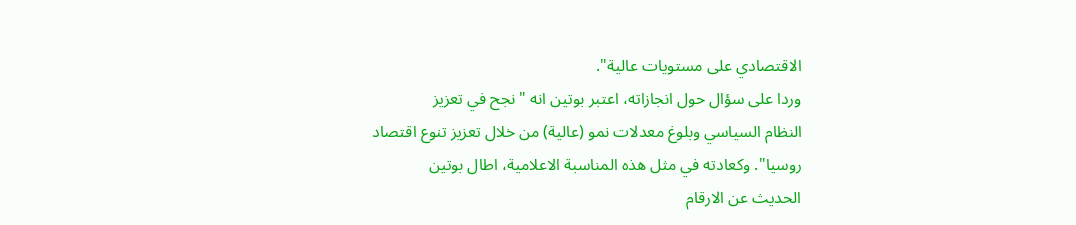الاقتصادي على مستويات عالية".
وردا على سؤال حول انجازاته، اعتبر بوتين انه "نجح في تعزيز
النظام السياسي وبلوغ معدلات نمو (عالية) من خلال تعزيز تنوع اقتصاد
روسيا". وكعادته في مثل هذه المناسبة الاعلامية، اطال بوتين
الحديث عن الارقام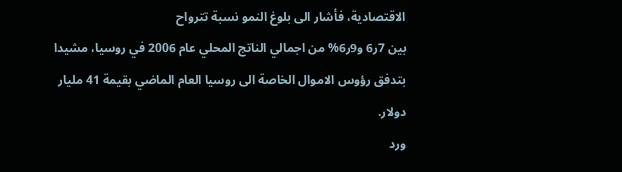الاقتصادية، فأشار الى بلوغ النمو نسبة تترواح
بين 7ر6 و9ر6% من اجمالي الناتج المحلي عام 2006 في روسيا، مشيدا
بتدفق رؤوس الاموال الخاصة الى روسيا العام الماضي بقيمة 41 مليار
دولار.
ورد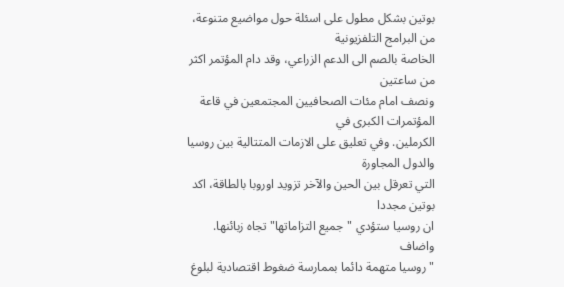بوتين بشكل مطول على اسئلة حول مواضيع متنوعة، من البرامج التلفزيونية
الخاصة بالصم الى الدعم الزراعي، وقد دام المؤتمر اكثر من ساعتين
ونصف امام مئات الصحافيين المجتمعين في قاعة المؤتمرات الكبرى في
الكرملين. وفي تعليق على الازمات المتتالية بين روسيا والدول المجاورة
التي تعرقل بين الحين والآخر تزويد اوروبا بالطاقة، اكد بوتين مجددا
ان روسيا ستؤدي "جميع التزاماتها" تجاه زبائنها. واضاف
"روسيا متهمة دائما بممارسة ضغوط اقتصادية لبلوغ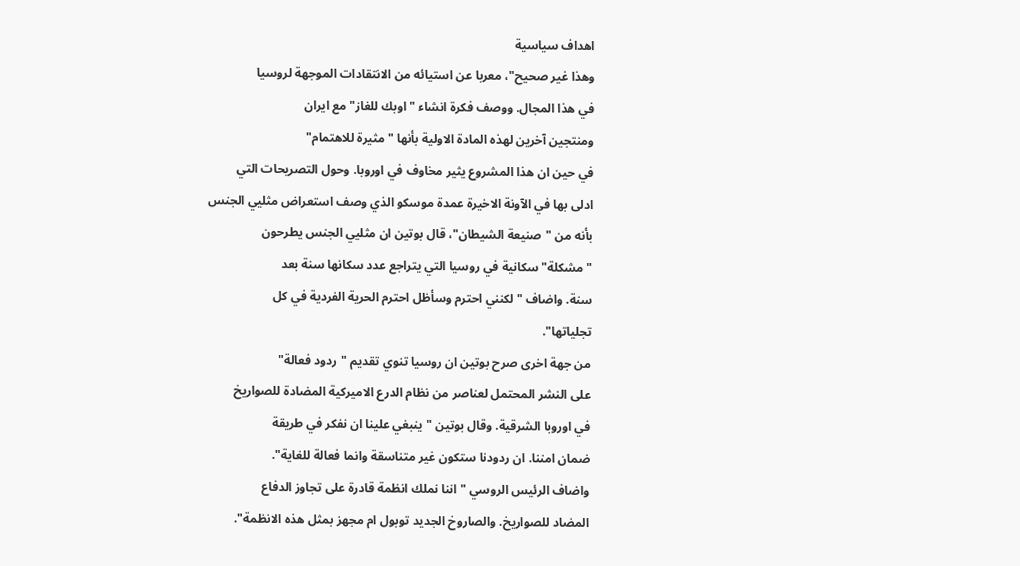اهداف سياسية
وهذا غير صحيح"، معربا عن استيائه من الانتقادات الموجهة لروسيا
في هذا المجال. ووصف فكرة انشاء "اوبك للغاز" مع ايران
ومنتجين آخرين لهذه المادة الاولية بأنها "مثيرة للاهتمام"
في حين ان هذا المشروع يثير مخاوف في اوروبا. وحول التصريحات التي
ادلى بها في الآونة الاخيرة عمدة موسكو الذي وصف استعراض مثليي الجنس
بأنه من "صنيعة الشيطان"، قال بوتين ان مثليي الجنس يطرحون
"مشكلة" سكانية في روسيا التي يتراجع عدد سكانها سنة بعد
سنة. واضاف "لكنني احترم وسأظل احترم الحرية الفردية في كل
تجلياتها".
من جهة اخرى صرح بوتين ان روسيا تنوي تقديم "ردود فعالة"
على النشر المحتمل لعناصر من نظام الدرع الاميركية المضادة للصواريخ
في اوروبا الشرقية. وقال بوتين "ينبغي علينا ان نفكر في طريقة
ضمان امننا. ان ردودنا ستكون غير متناسقة وانما فعالة للغاية".
واضاف الرئيس الروسي "اننا نملك انظمة قادرة على تجاوز الدفاع
المضاد للصواريخ. والصاروخ الجديد توبول ام مجهز بمثل هذه الانظمة".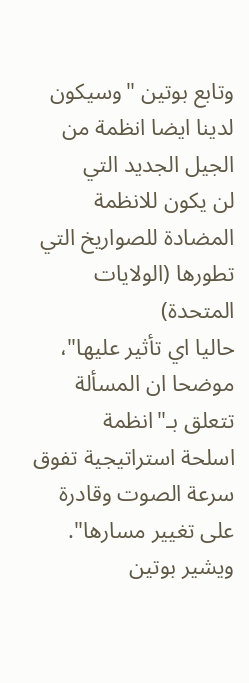وتابع بوتين "وسيكون لدينا ايضا انظمة من الجيل الجديد التي
لن يكون للانظمة المضادة للصواريخ التي تطورها (الولايات المتحدة)
حاليا اي تأثير عليها"، موضحا ان المسألة تتعلق بـ"انظمة
اسلحة استراتيجية تفوق سرعة الصوت وقادرة على تغيير مسارها".
ويشير بوتين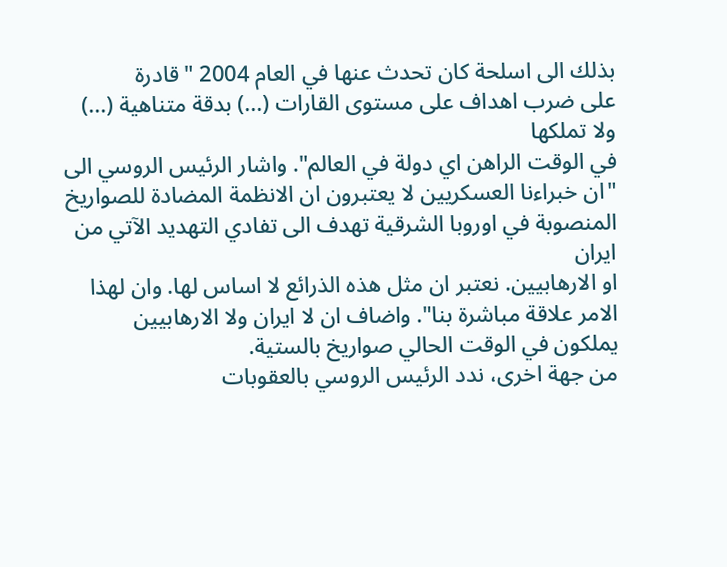بذلك الى اسلحة كان تحدث عنها في العام 2004 "قادرة
على ضرب اهداف على مستوى القارات (...) بدقة متناهية (...) ولا تملكها
في الوقت الراهن اي دولة في العالم". واشار الرئيس الروسي الى
"ان خبراءنا العسكريين لا يعتبرون ان الانظمة المضادة للصواريخ
المنصوبة في اوروبا الشرقية تهدف الى تفادي التهديد الآتي من ايران
او الارهابيين. نعتبر ان مثل هذه الذرائع لا اساس لها. وان لهذا
الامر علاقة مباشرة بنا". واضاف ان لا ايران ولا الارهابيين
يملكون في الوقت الحالي صواريخ بالستية.
من جهة اخرى، ندد الرئيس الروسي بالعقوبات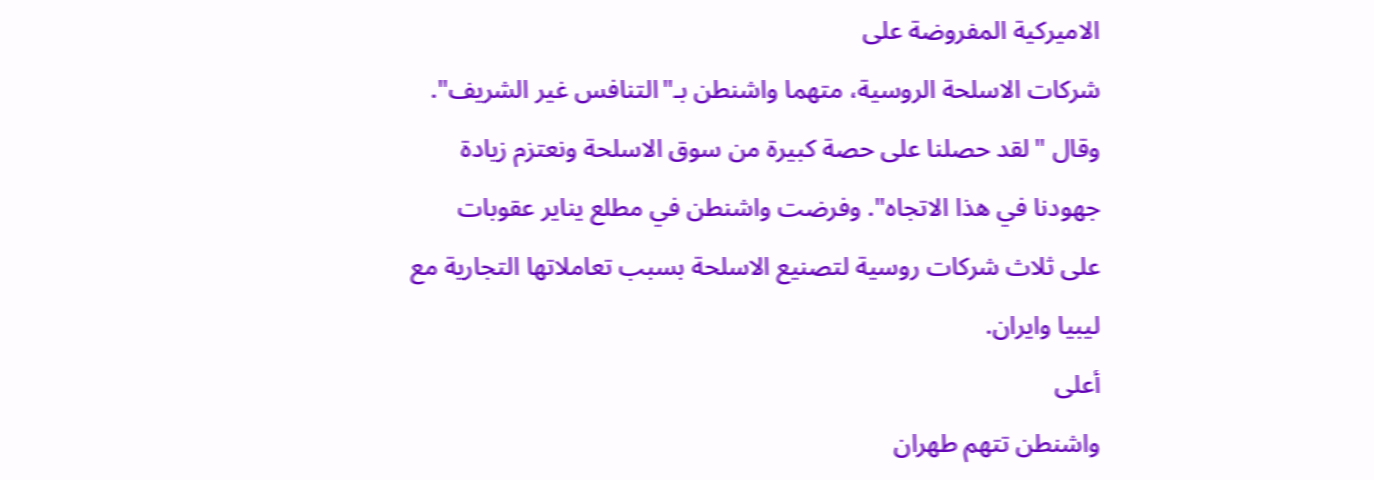الاميركية المفروضة على
شركات الاسلحة الروسية، متهما واشنطن بـ"التنافس غير الشريف".
وقال "لقد حصلنا على حصة كبيرة من سوق الاسلحة ونعتزم زيادة
جهودنا في هذا الاتجاه". وفرضت واشنطن في مطلع يناير عقوبات
على ثلاث شركات روسية لتصنيع الاسلحة بسبب تعاملاتها التجارية مع
ليبيا وايران.
أعلى
واشنطن تتهم طهران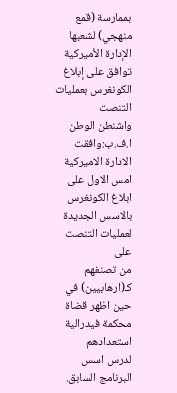بممارسة (قمع منهجي) لشعبها
الإدارة الأميركية توافق على إبلاغ الكونغرس بعمليات التنصت
واشنطن الوطن ا.ف.ب:وافقت الادارة الاميركية
امس الاول على ابلاغ الكونغرس بالاسس الجديدة لعمليات التنصت على
من تصنفهم كـ(ارهابيين) في حين اظهر قضاة محكمة فيدرالية استعدادهم
لدرس اسس البرنامج السابق.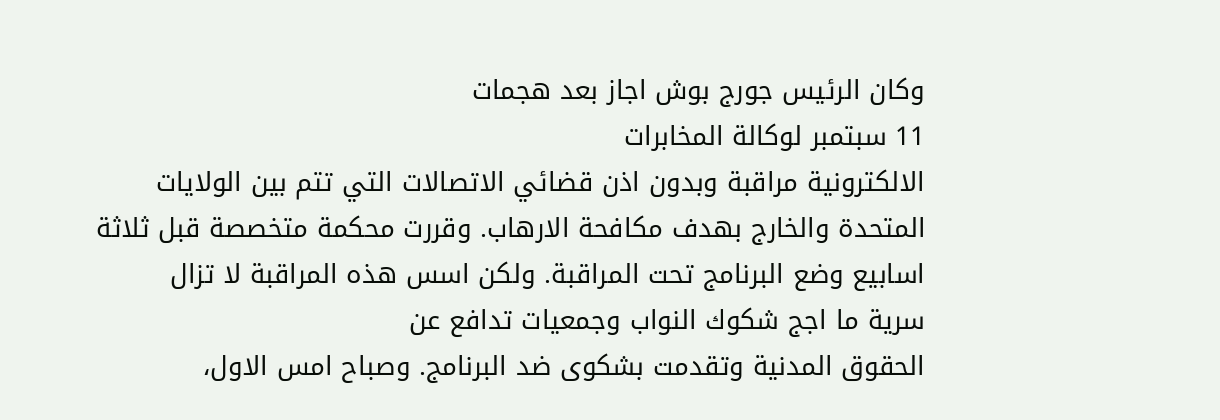وكان الرئيس جورج بوش اجاز بعد هجمات
11 سبتمبر لوكالة المخابرات
الالكترونية مراقبة وبدون اذن قضائي الاتصالات التي تتم بين الولايات
المتحدة والخارج بهدف مكافحة الارهاب. وقررت محكمة متخصصة قبل ثلاثة
اسابيع وضع البرنامج تحت المراقبة. ولكن اسس هذه المراقبة لا تزال
سرية ما اجج شكوك النواب وجمعيات تدافع عن
الحقوق المدنية وتقدمت بشكوى ضد البرنامج. وصباح امس الاول،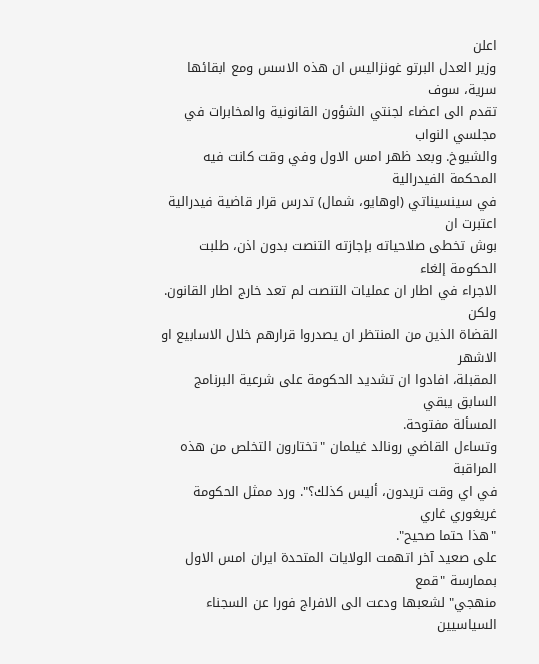اعلن
وزير العدل البرتو غونزاليس ان هذه الاسس ومع ابقائها سرية، سوف
تقدم الى اعضاء لجنتي الشؤون القانونية والمخابرات في مجلسي النواب
والشيوخ. وبعد ظهر امس الاول وفي وقت كانت فيه المحكمة الفيدرالية
في سينسيناتي (اوهايو، شمال) تدرس قرار قاضية فيدرالية اعتبرت ان
بوش تخطى صلاحياته بإجازته التنصت بدون اذن، طلبت الحكومة إلغاء
الاجراء في اطار ان عمليات التنصت لم تعد خارج اطار القانون. ولكن
القضاة الذين من المنتظر ان يصدروا قرارهم خلال الاسابيع او الاشهر
المقبلة، افادوا ان تشديد الحكومة على شرعية البرنامج السابق يبقي
المسألة مفتوحة.
وتساءل القاضي رونالد غيلمان "تختارون التخلص من هذه المراقبة
في اي وقت تريدون، أليس كذلك؟". ورد ممثل الحكومة غريغوري غاري
"هذا حتما صحيح".
على صعيد آخر اتهمت الولايات المتحدة ايران امس الاول بممارسة "قمع
منهجي" لشعبها ودعت الى الافراج فورا عن السجناء السياسيين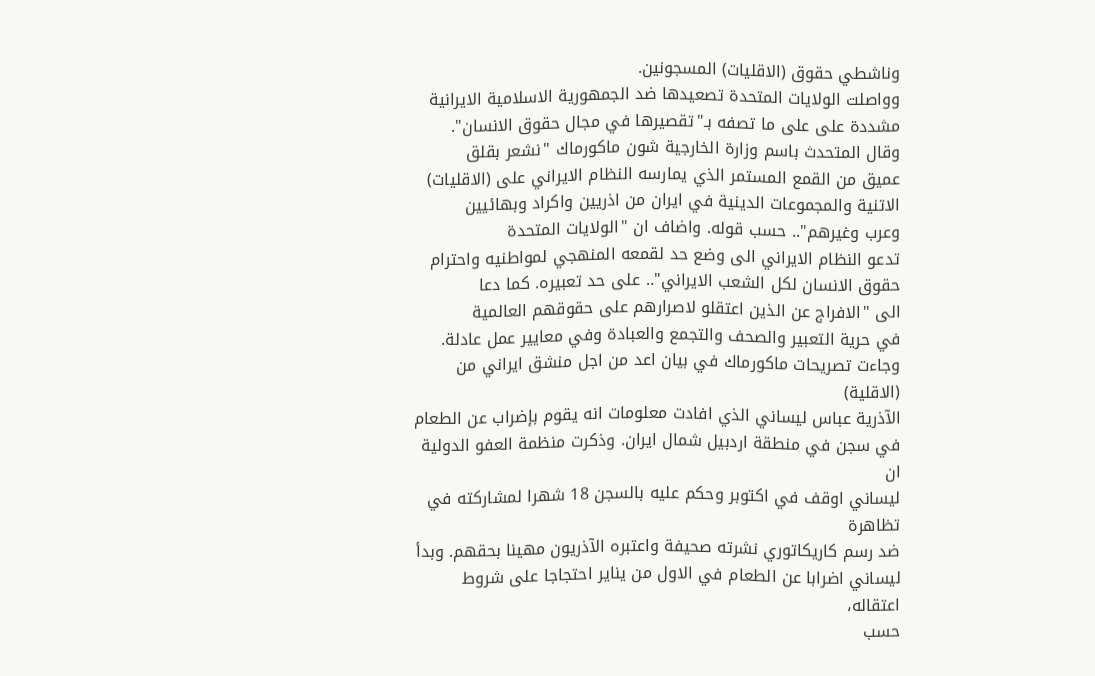وناشطي حقوق (الاقليات) المسجونين.
وواصلت الولايات المتحدة تصعيدها ضد الجمهورية الاسلامية الايرانية
مشددة على على ما تصفه بـ"تقصيرها في مجال حقوق الانسان".
وقال المتحدث باسم وزارة الخارجية شون ماكورماك "نشعر بقلق
عميق من القمع المستمر الذي يمارسه النظام الايراني على (الاقليات)
الاتنية والمجموعات الدينية في ايران من اذريين واكراد وبهائيين
وعرب وغيرهم".. حسب قوله. واضاف ان "الولايات المتحدة
تدعو النظام الايراني الى وضع حد لقمعه المنهجي لمواطنيه واحترام
حقوق الانسان لكل الشعب الايراني".. على حد تعبيره. كما دعا
الى "الافراج عن الذين اعتقلو لاصرارهم على حقوقهم العالمية
في حرية التعبير والصحف والتجمع والعبادة وفي معايير عمل عادلة.
وجاءت تصريحات ماكورماك في بيان اعد من اجل منشق ايراني من (الاقلية)
الآذرية عباس ليساني الذي افادت معلومات انه يقوم بإضراب عن الطعام
في سجن في منطقة اردبيل شمال ايران. وذكرت منظمة العفو الدولية ان
ليساني اوقف في اكتوبر وحكم عليه بالسجن 18 شهرا لمشاركته في تظاهرة
ضد رسم كاريكاتوري نشرته صحيفة واعتبره الآذريون مهينا بحقهم. وبدأ
ليساني اضرابا عن الطعام في الاول من يناير احتجاجا على شروط اعتقاله،
حسب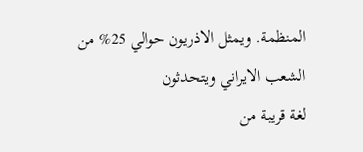المنظمة. ويمثل الاذريون حوالي 25% من الشعب الايراني ويتحدثون
لغة قريبة من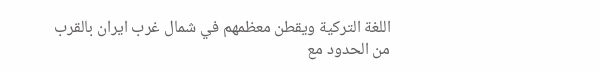اللغة التركية ويقطن معظمهم في شمال غرب ايران بالقرب
من الحدود مع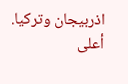اذربيجان وتركيا.
أعلى